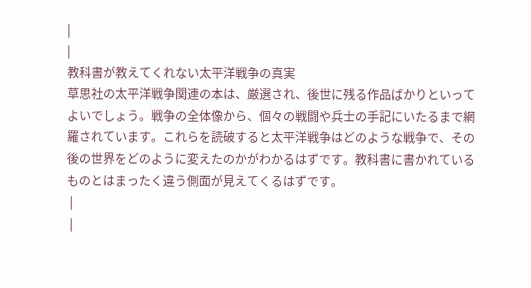|
|
教科書が教えてくれない太平洋戦争の真実
草思社の太平洋戦争関連の本は、厳選され、後世に残る作品ばかりといってよいでしょう。戦争の全体像から、個々の戦闘や兵士の手記にいたるまで網羅されています。これらを読破すると太平洋戦争はどのような戦争で、その後の世界をどのように変えたのかがわかるはずです。教科書に書かれているものとはまったく違う側面が見えてくるはずです。
 |
 |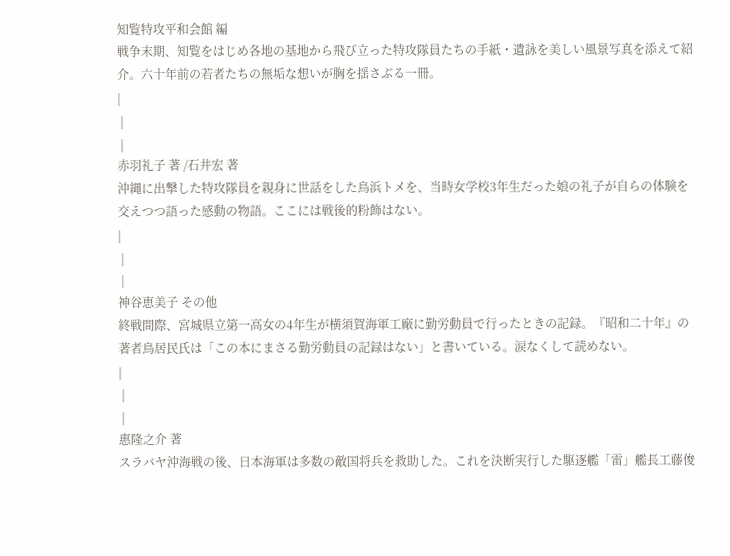知覧特攻平和会館 編
戦争末期、知覧をはじめ各地の基地から飛び立った特攻隊員たちの手紙・遺詠を美しい風景写真を添えて紹介。六十年前の若者たちの無垢な想いが胸を揺さぶる一冊。
|
 |
 |
赤羽礼子 著 /石井宏 著
沖縄に出撃した特攻隊員を親身に世話をした鳥浜トメを、当時女学校3年生だった娘の礼子が自らの体験を交えつつ語った感動の物語。ここには戦後的粉飾はない。
|
 |
 |
神谷恵美子 その他
終戦間際、宮城県立第一高女の4年生が横須賀海軍工廠に勤労動員で行ったときの記録。『昭和二十年』の著者鳥居民氏は「この本にまさる勤労動員の記録はない」と書いている。涙なくして読めない。
|
 |
 |
惠隆之介 著
スラバヤ沖海戦の後、日本海軍は多数の敵国将兵を救助した。これを決断実行した駆逐艦「雷」艦長工藤俊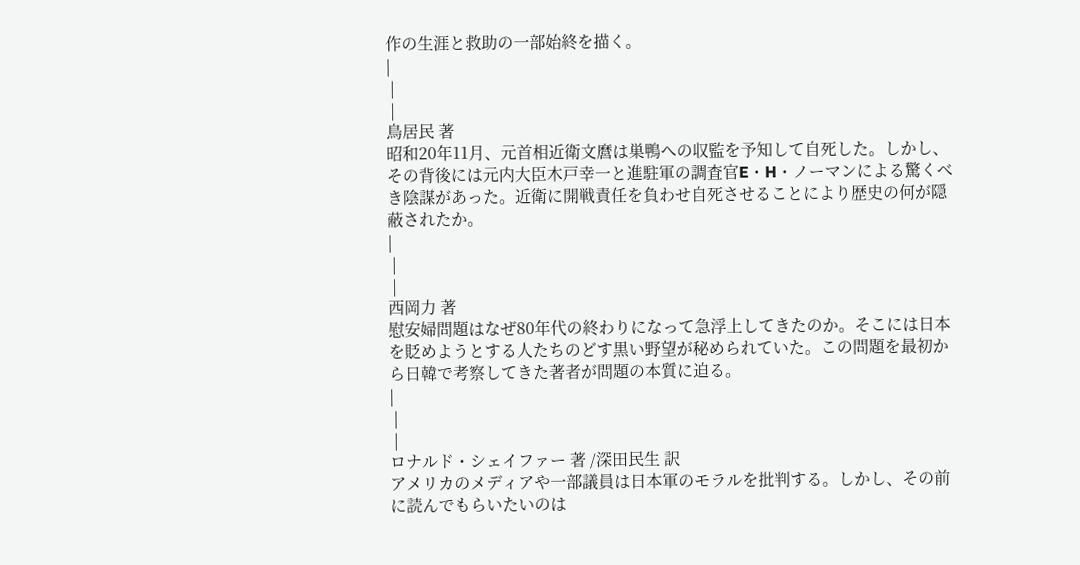作の生涯と救助の一部始終を描く。
|
 |
 |
鳥居民 著
昭和20年11月、元首相近衛文麿は巣鴨への収監を予知して自死した。しかし、その背後には元内大臣木戸幸一と進駐軍の調査官E・H・ノーマンによる驚くべき陰謀があった。近衛に開戦責任を負わせ自死させることにより歴史の何が隠蔽されたか。
|
 |
 |
西岡力 著
慰安婦問題はなぜ80年代の終わりになって急浮上してきたのか。そこには日本を貶めようとする人たちのどす黒い野望が秘められていた。この問題を最初から日韓で考察してきた著者が問題の本質に迫る。
|
 |
 |
ロナルド・シェイファー 著 /深田民生 訳
アメリカのメディアや一部議員は日本軍のモラルを批判する。しかし、その前に読んでもらいたいのは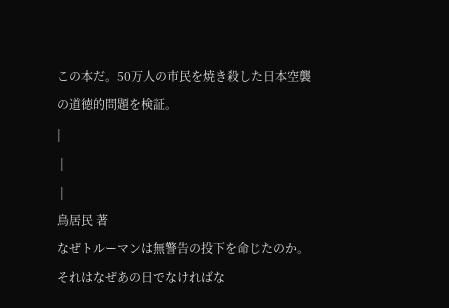この本だ。50万人の市民を焼き殺した日本空襲の道徳的問題を検証。
|
 |
 |
鳥居民 著
なぜトルーマンは無警告の投下を命じたのか。それはなぜあの日でなければな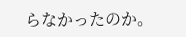らなかったのか。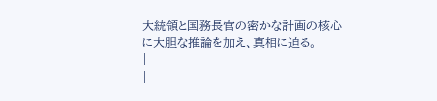大統領と国務長官の密かな計画の核心に大胆な推論を加え、真相に迫る。
|
|